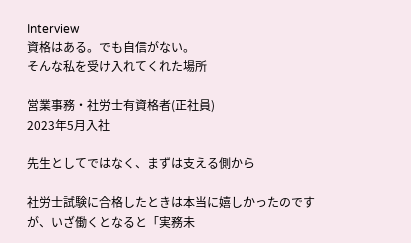Interview
資格はある。でも自信がない。
そんな私を受け入れてくれた場所

営業事務・社労士有資格者(正社員)
2023年5月入社

先生としてではなく、まずは支える側から

社労士試験に合格したときは本当に嬉しかったのですが、いざ働くとなると「実務未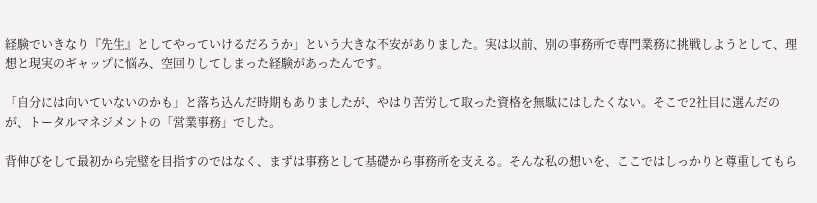経験でいきなり『先生』としてやっていけるだろうか」という大きな不安がありました。実は以前、別の事務所で専門業務に挑戦しようとして、理想と現実のギャップに悩み、空回りしてしまった経験があったんです。

「自分には向いていないのかも」と落ち込んだ時期もありましたが、やはり苦労して取った資格を無駄にはしたくない。そこで2社目に選んだのが、トータルマネジメントの「営業事務」でした。

背伸びをして最初から完璧を目指すのではなく、まずは事務として基礎から事務所を支える。そんな私の想いを、ここではしっかりと尊重してもら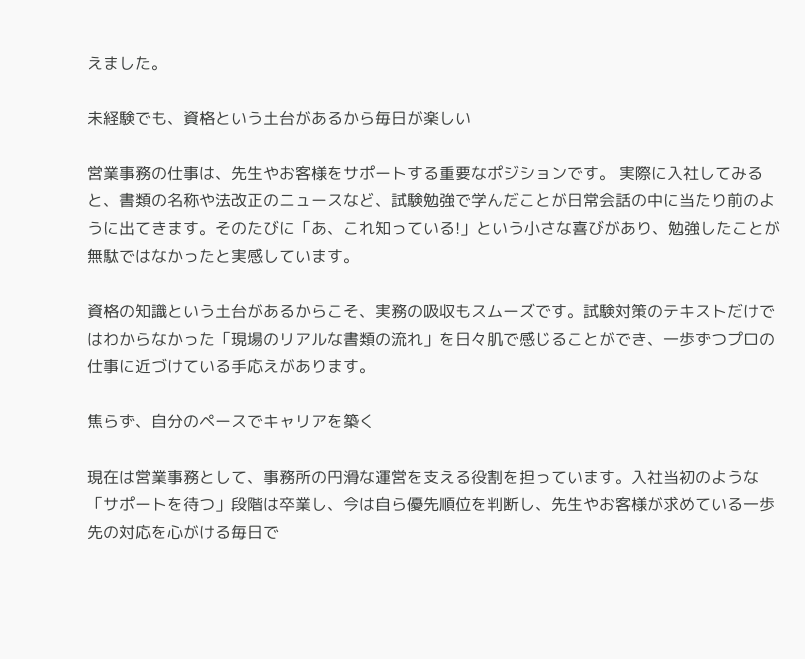えました。

未経験でも、資格という土台があるから毎日が楽しい

営業事務の仕事は、先生やお客様をサポートする重要なポジションです。 実際に入社してみると、書類の名称や法改正のニュースなど、試験勉強で学んだことが日常会話の中に当たり前のように出てきます。そのたびに「あ、これ知っている!」という小さな喜びがあり、勉強したことが無駄ではなかったと実感しています。

資格の知識という土台があるからこそ、実務の吸収もスムーズです。試験対策のテキストだけではわからなかった「現場のリアルな書類の流れ」を日々肌で感じることができ、一歩ずつプロの仕事に近づけている手応えがあります。

焦らず、自分のペースでキャリアを築く

現在は営業事務として、事務所の円滑な運営を支える役割を担っています。入社当初のような「サポートを待つ」段階は卒業し、今は自ら優先順位を判断し、先生やお客様が求めている一歩先の対応を心がける毎日で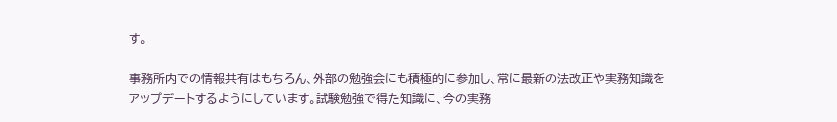す。

事務所内での情報共有はもちろん、外部の勉強会にも積極的に参加し、常に最新の法改正や実務知識をアップデートするようにしています。試験勉強で得た知識に、今の実務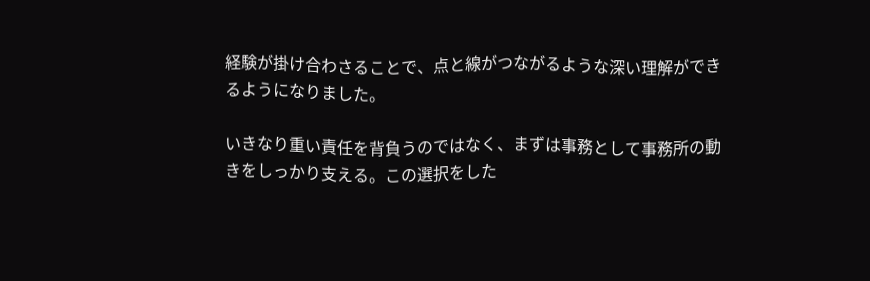経験が掛け合わさることで、点と線がつながるような深い理解ができるようになりました。

いきなり重い責任を背負うのではなく、まずは事務として事務所の動きをしっかり支える。この選択をした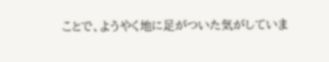ことで、ようやく地に足がついた気がしていま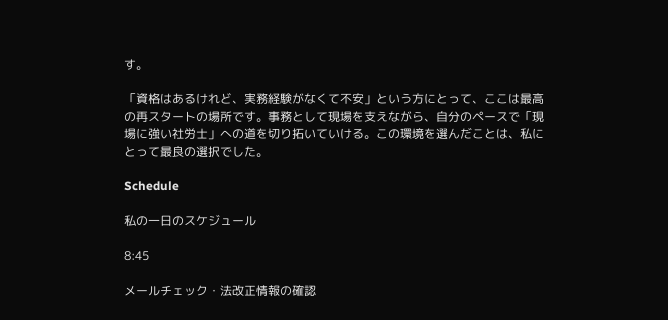す。

「資格はあるけれど、実務経験がなくて不安」という方にとって、ここは最高の再スタートの場所です。事務として現場を支えながら、自分のペースで「現場に強い社労士」への道を切り拓いていける。この環境を選んだことは、私にとって最良の選択でした。

Schedule

私の一日のスケジュール

8:45

メールチェック・法改正情報の確認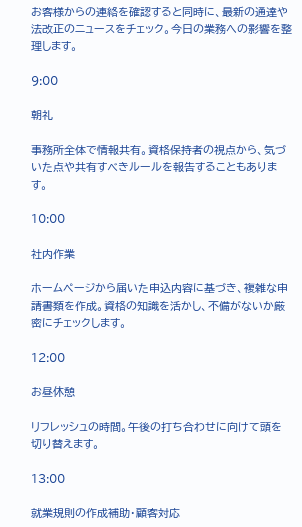お客様からの連絡を確認すると同時に、最新の通達や法改正のニュースをチェック。今日の業務への影響を整理します。

9:00

朝礼

事務所全体で情報共有。資格保持者の視点から、気づいた点や共有すべきルールを報告することもあります。

10:00

社内作業

ホームページから届いた申込内容に基づき、複雑な申請書類を作成。資格の知識を活かし、不備がないか厳密にチェックします。

12:00

お昼休憩

リフレッシュの時間。午後の打ち合わせに向けて頭を切り替えます。

13:00

就業規則の作成補助・顧客対応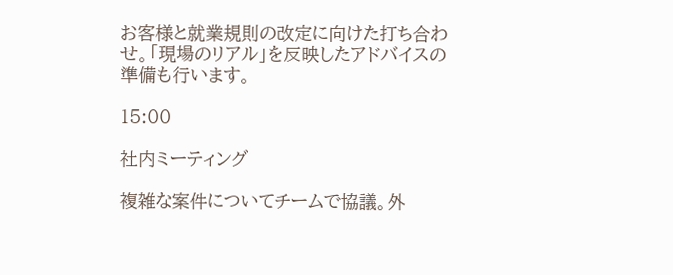お客様と就業規則の改定に向けた打ち合わせ。「現場のリアル」を反映したアドバイスの準備も行います。

15:00

社内ミーティング

複雑な案件についてチームで協議。外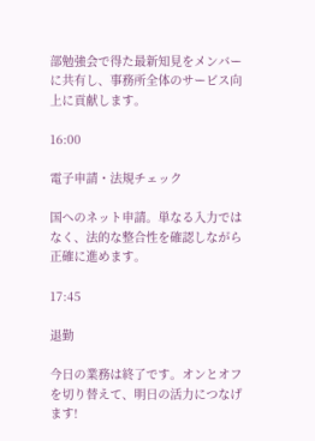部勉強会で得た最新知見をメンバーに共有し、事務所全体のサービス向上に貢献します。

16:00

電子申請・法規チェック

国へのネット申請。単なる入力ではなく、法的な整合性を確認しながら正確に進めます。

17:45

退勤

今日の業務は終了です。オンとオフを切り替えて、明日の活力につなげます!